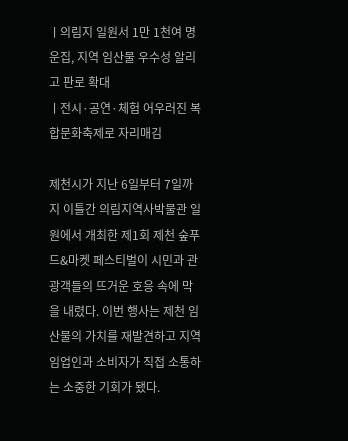ㅣ의림지 일원서 1만 1천여 명 운집, 지역 임산물 우수성 알리고 판로 확대
ㅣ전시·공연·체험 어우러진 복합문화축제로 자리매김

제천시가 지난 6일부터 7일까지 이틀간 의림지역사박물관 일원에서 개최한 제1회 제천 숲푸드&마켓 페스티벌이 시민과 관광객들의 뜨거운 호응 속에 막을 내렸다. 이번 행사는 제천 임산물의 가치를 재발견하고 지역 임업인과 소비자가 직접 소통하는 소중한 기회가 됐다.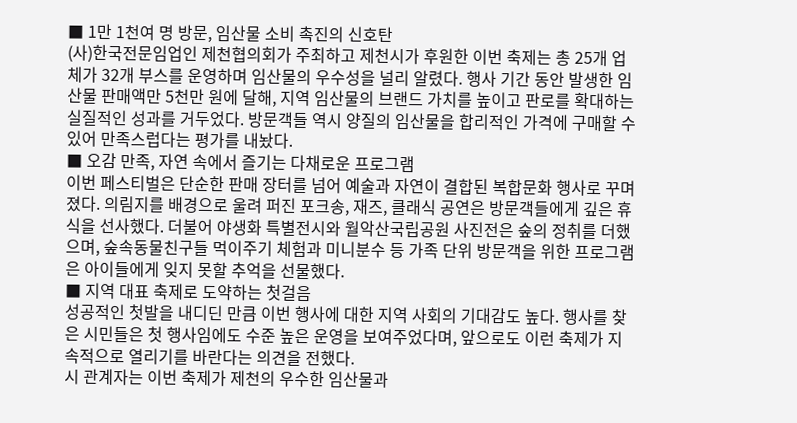■ 1만 1천여 명 방문, 임산물 소비 촉진의 신호탄
(사)한국전문임업인 제천협의회가 주최하고 제천시가 후원한 이번 축제는 총 25개 업체가 32개 부스를 운영하며 임산물의 우수성을 널리 알렸다. 행사 기간 동안 발생한 임산물 판매액만 5천만 원에 달해, 지역 임산물의 브랜드 가치를 높이고 판로를 확대하는 실질적인 성과를 거두었다. 방문객들 역시 양질의 임산물을 합리적인 가격에 구매할 수 있어 만족스럽다는 평가를 내놨다.
■ 오감 만족, 자연 속에서 즐기는 다채로운 프로그램
이번 페스티벌은 단순한 판매 장터를 넘어 예술과 자연이 결합된 복합문화 행사로 꾸며졌다. 의림지를 배경으로 울려 퍼진 포크송, 재즈, 클래식 공연은 방문객들에게 깊은 휴식을 선사했다. 더불어 야생화 특별전시와 월악산국립공원 사진전은 숲의 정취를 더했으며, 숲속동물친구들 먹이주기 체험과 미니분수 등 가족 단위 방문객을 위한 프로그램은 아이들에게 잊지 못할 추억을 선물했다.
■ 지역 대표 축제로 도약하는 첫걸음
성공적인 첫발을 내디딘 만큼 이번 행사에 대한 지역 사회의 기대감도 높다. 행사를 찾은 시민들은 첫 행사임에도 수준 높은 운영을 보여주었다며, 앞으로도 이런 축제가 지속적으로 열리기를 바란다는 의견을 전했다.
시 관계자는 이번 축제가 제천의 우수한 임산물과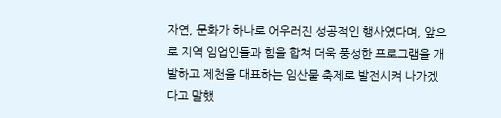자연, 문화가 하나로 어우러진 성공적인 행사였다며, 앞으로 지역 임업인들과 힘을 합쳐 더욱 풍성한 프로그램을 개발하고 제천을 대표하는 임산물 축제로 발전시켜 나가겠다고 말했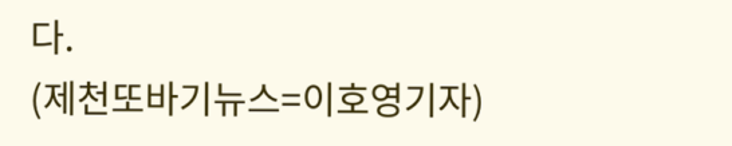다.
(제천또바기뉴스=이호영기자)